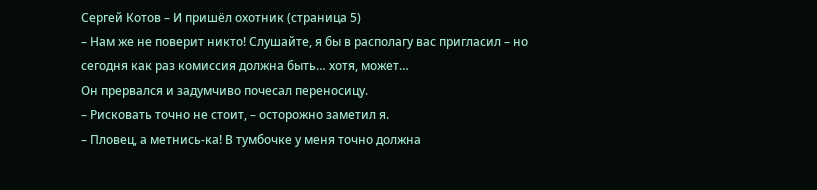Сергей Котов – И пришёл охотник (страница 5)
– Нам же не поверит никто! Слушайте, я бы в располагу вас пригласил – но сегодня как раз комиссия должна быть… хотя, может…
Он прервался и задумчиво почесал переносицу.
– Рисковать точно не стоит, – осторожно заметил я.
– Пловец, а метнись-ка! В тумбочке у меня точно должна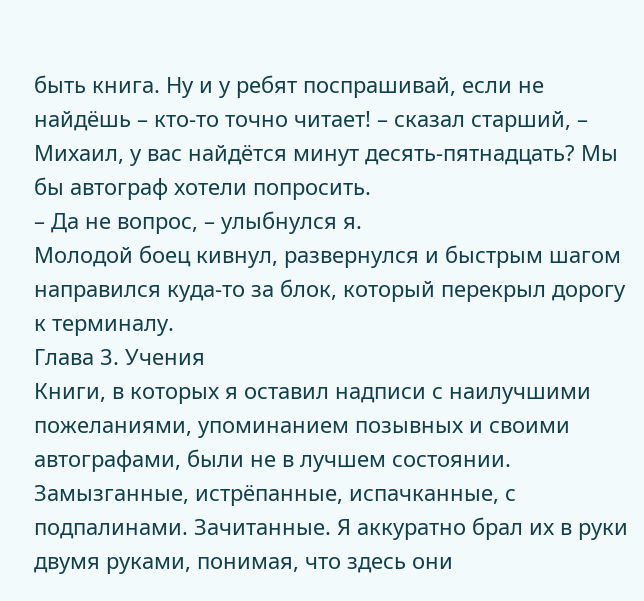быть книга. Ну и у ребят поспрашивай, если не найдёшь – кто-то точно читает! – сказал старший, – Михаил, у вас найдётся минут десять-пятнадцать? Мы бы автограф хотели попросить.
– Да не вопрос, – улыбнулся я.
Молодой боец кивнул, развернулся и быстрым шагом направился куда-то за блок, который перекрыл дорогу к терминалу.
Глава 3. Учения
Книги, в которых я оставил надписи с наилучшими пожеланиями, упоминанием позывных и своими автографами, были не в лучшем состоянии. Замызганные, истрёпанные, испачканные, с подпалинами. Зачитанные. Я аккуратно брал их в руки двумя руками, понимая, что здесь они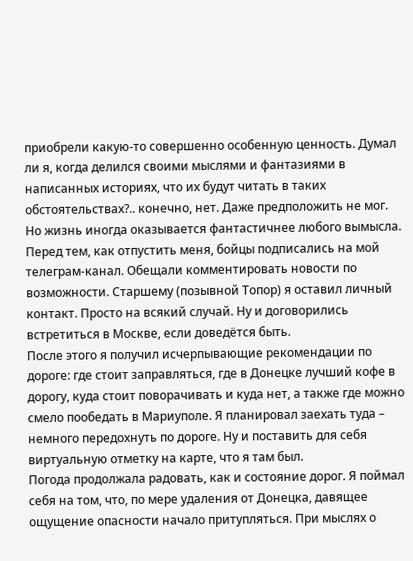приобрели какую-то совершенно особенную ценность. Думал ли я, когда делился своими мыслями и фантазиями в написанных историях, что их будут читать в таких обстоятельствах?.. конечно, нет. Даже предположить не мог. Но жизнь иногда оказывается фантастичнее любого вымысла.
Перед тем, как отпустить меня, бойцы подписались на мой телеграм-канал. Обещали комментировать новости по возможности. Старшему (позывной Топор) я оставил личный контакт. Просто на всякий случай. Ну и договорились встретиться в Москве, если доведётся быть.
После этого я получил исчерпывающие рекомендации по дороге: где стоит заправляться, где в Донецке лучший кофе в дорогу, куда стоит поворачивать и куда нет, а также где можно смело пообедать в Мариуполе. Я планировал заехать туда – немного передохнуть по дороге. Ну и поставить для себя виртуальную отметку на карте, что я там был.
Погода продолжала радовать, как и состояние дорог. Я поймал себя на том, что, по мере удаления от Донецка, давящее ощущение опасности начало притупляться. При мыслях о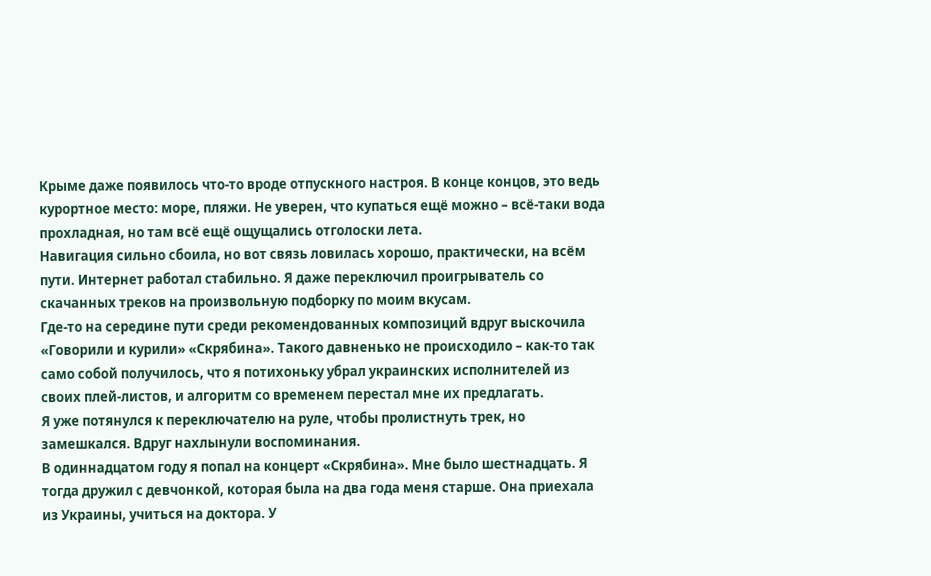Крыме даже появилось что-то вроде отпускного настроя. В конце концов, это ведь курортное место: море, пляжи. Не уверен, что купаться ещё можно – всё-таки вода прохладная, но там всё ещё ощущались отголоски лета.
Навигация сильно сбоила, но вот связь ловилась хорошо, практически, на всём пути. Интернет работал стабильно. Я даже переключил проигрыватель со скачанных треков на произвольную подборку по моим вкусам.
Где-то на середине пути среди рекомендованных композиций вдруг выскочила «Говорили и курили» «Скрябина». Такого давненько не происходило – как-то так само собой получилось, что я потихоньку убрал украинских исполнителей из своих плей-листов, и алгоритм со временем перестал мне их предлагать.
Я уже потянулся к переключателю на руле, чтобы пролистнуть трек, но замешкался. Вдруг нахлынули воспоминания.
В одиннадцатом году я попал на концерт «Скрябина». Мне было шестнадцать. Я тогда дружил с девчонкой, которая была на два года меня старше. Она приехала из Украины, учиться на доктора. У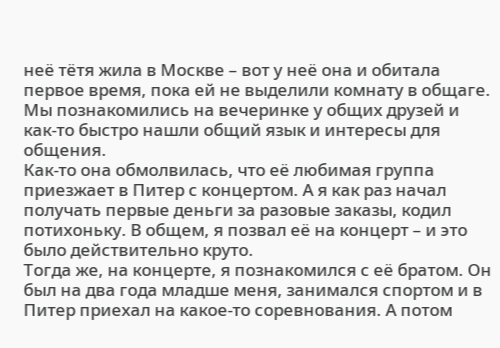неё тётя жила в Москве – вот у неё она и обитала первое время, пока ей не выделили комнату в общаге. Мы познакомились на вечеринке у общих друзей и как-то быстро нашли общий язык и интересы для общения.
Как-то она обмолвилась, что её любимая группа приезжает в Питер с концертом. А я как раз начал получать первые деньги за разовые заказы, кодил потихоньку. В общем, я позвал её на концерт – и это было действительно круто.
Тогда же, на концерте, я познакомился с её братом. Он был на два года младше меня, занимался спортом и в Питер приехал на какое-то соревнования. А потом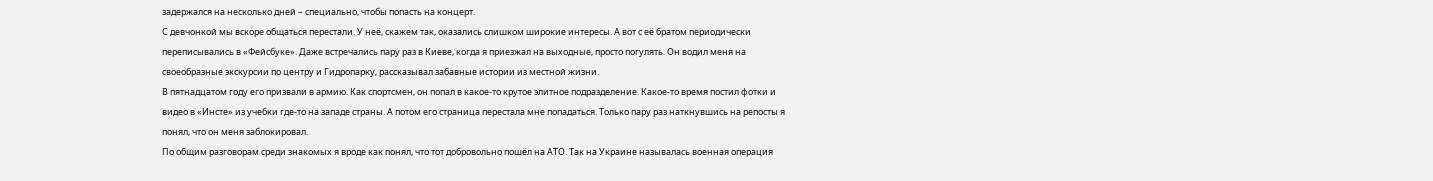задержался на несколько дней – специально, чтобы попасть на концерт.
С девчонкой мы вскоре общаться перестали. У неё, скажем так, оказались слишком широкие интересы. А вот с её братом периодически переписывались в «Фейсбуке». Даже встречались пару раз в Киеве, когда я приезжал на выходные, просто погулять. Он водил меня на своеобразные экскурсии по центру и Гидропарку, рассказывал забавные истории из местной жизни.
В пятнадцатом году его призвали в армию. Как спортсмен, он попал в какое-то крутое элитное подразделение. Какое-то время постил фотки и видео в «Инсте» из учебки где-то на западе страны. А потом его страница перестала мне попадаться. Только пару раз наткнувшись на репосты я понял, что он меня заблокировал.
По общим разговорам среди знакомых я вроде как понял, что тот добровольно пошёл на АТО. Так на Украине называлась военная операция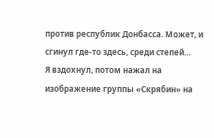против республик Донбасса. Может, и сгинул где-то здесь, среди степей…
Я вздохнул, потом нажал на изображение группы «Скрябин» на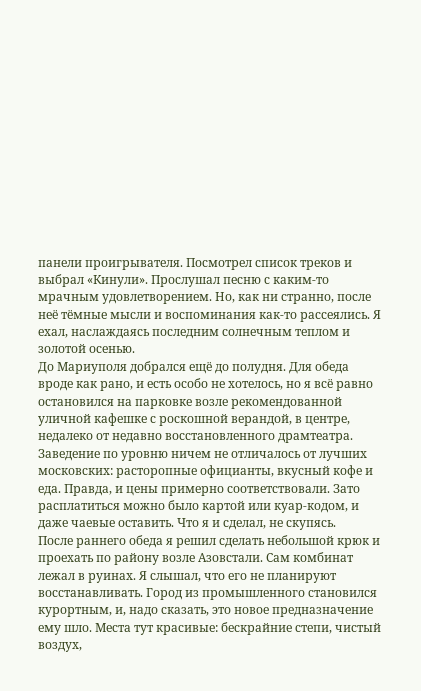панели проигрывателя. Посмотрел список треков и выбрал «Кинули». Прослушал песню с каким-то мрачным удовлетворением. Но, как ни странно, после неё тёмные мысли и воспоминания как-то рассеялись. Я ехал, наслаждаясь последним солнечным теплом и золотой осенью.
До Мариуполя добрался ещё до полудня. Для обеда вроде как рано, и есть особо не хотелось, но я всё равно остановился на парковке возле рекомендованной уличной кафешке с роскошной верандой, в центре, недалеко от недавно восстановленного драмтеатра.
Заведение по уровню ничем не отличалось от лучших московских: расторопные официанты, вкусный кофе и еда. Правда, и цены примерно соответствовали. Зато расплатиться можно было картой или куар-кодом, и даже чаевые оставить. Что я и сделал, не скупясь.
После раннего обеда я решил сделать небольшой крюк и проехать по району возле Азовстали. Сам комбинат лежал в руинах. Я слышал, что его не планируют восстанавливать. Город из промышленного становился курортным, и, надо сказать, это новое предназначение ему шло. Места тут красивые: бескрайние степи, чистый воздух,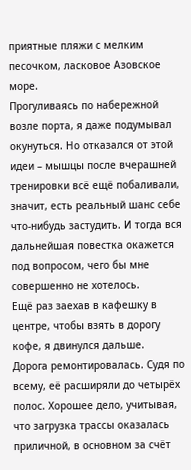приятные пляжи с мелким песочком, ласковое Азовское море.
Прогуливаясь по набережной возле порта, я даже подумывал окунуться. Но отказался от этой идеи – мышцы после вчерашней тренировки всё ещё побаливали, значит, есть реальный шанс себе что-нибудь застудить. И тогда вся дальнейшая повестка окажется под вопросом, чего бы мне совершенно не хотелось.
Ещё раз заехав в кафешку в центре, чтобы взять в дорогу кофе, я двинулся дальше.
Дорога ремонтировалась. Судя по всему, её расширяли до четырёх полос. Хорошее дело, учитывая, что загрузка трассы оказалась приличной, в основном за счёт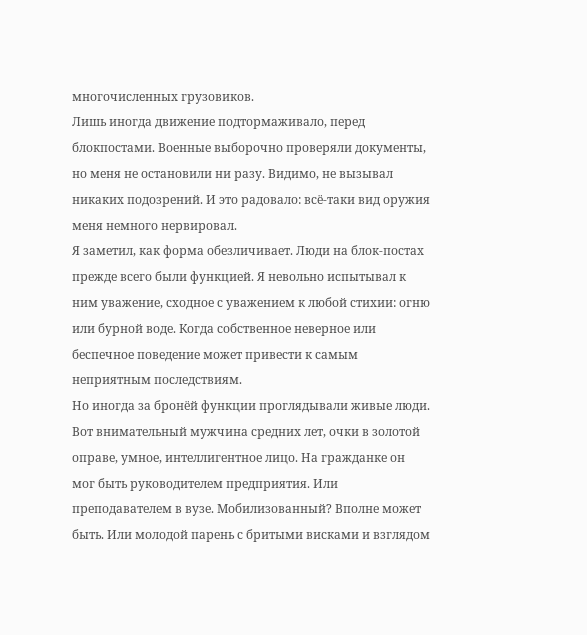многочисленных грузовиков.
Лишь иногда движение подтормаживало, перед блокпостами. Военные выборочно проверяли документы, но меня не остановили ни разу. Видимо, не вызывал никаких подозрений. И это радовало: всё-таки вид оружия меня немного нервировал.
Я заметил, как форма обезличивает. Люди на блок-постах прежде всего были функцией. Я невольно испытывал к ним уважение, сходное с уважением к любой стихии: огню или бурной воде. Когда собственное неверное или беспечное поведение может привести к самым неприятным последствиям.
Но иногда за бронёй функции проглядывали живые люди. Вот внимательный мужчина средних лет, очки в золотой оправе, умное, интеллигентное лицо. На гражданке он мог быть руководителем предприятия. Или преподавателем в вузе. Мобилизованный? Вполне может быть. Или молодой парень с бритыми висками и взглядом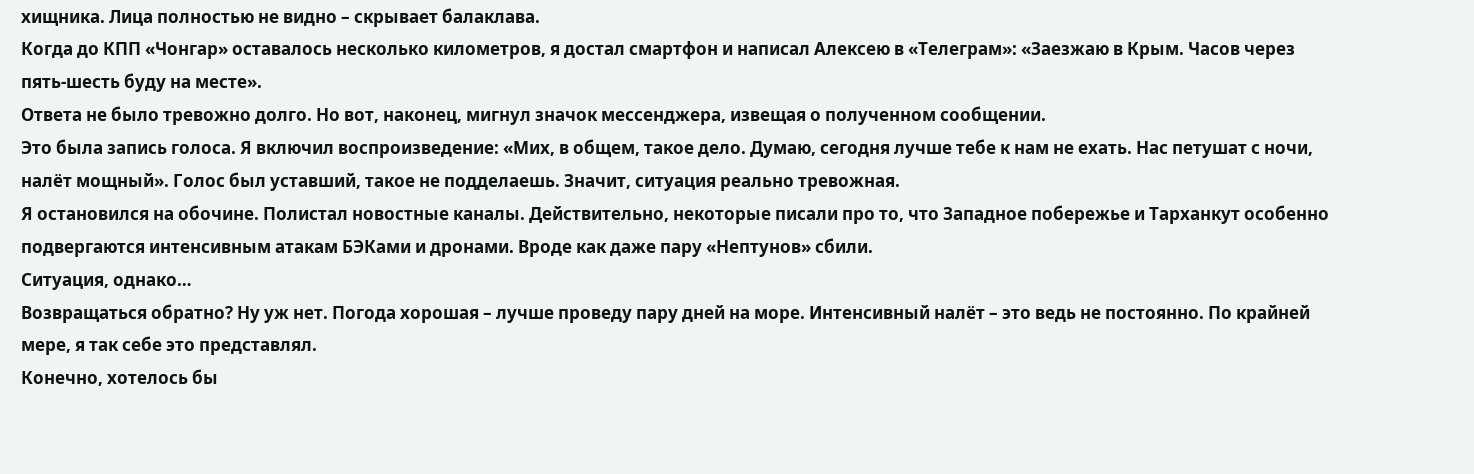хищника. Лица полностью не видно – скрывает балаклава.
Когда до КПП «Чонгар» оставалось несколько километров, я достал смартфон и написал Алексею в «Телеграм»: «Заезжаю в Крым. Часов через пять-шесть буду на месте».
Ответа не было тревожно долго. Но вот, наконец, мигнул значок мессенджера, извещая о полученном сообщении.
Это была запись голоса. Я включил воспроизведение: «Мих, в общем, такое дело. Думаю, сегодня лучше тебе к нам не ехать. Нас петушат с ночи, налёт мощный». Голос был уставший, такое не подделаешь. Значит, ситуация реально тревожная.
Я остановился на обочине. Полистал новостные каналы. Действительно, некоторые писали про то, что Западное побережье и Тарханкут особенно подвергаются интенсивным атакам БЭКами и дронами. Вроде как даже пару «Нептунов» сбили.
Ситуация, однако…
Возвращаться обратно? Ну уж нет. Погода хорошая – лучше проведу пару дней на море. Интенсивный налёт – это ведь не постоянно. По крайней мере, я так себе это представлял.
Конечно, хотелось бы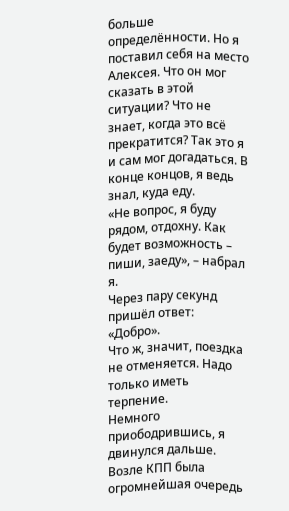больше определённости. Но я поставил себя на место Алексея. Что он мог сказать в этой ситуации? Что не знает, когда это всё прекратится? Так это я и сам мог догадаться. В конце концов, я ведь знал, куда еду.
«Не вопрос, я буду рядом, отдохну. Как будет возможность – пиши, заеду», – набрал я.
Через пару секунд пришёл ответ:
«Добро».
Что ж, значит, поездка не отменяется. Надо только иметь терпение.
Немного приободрившись, я двинулся дальше.
Возле КПП была огромнейшая очередь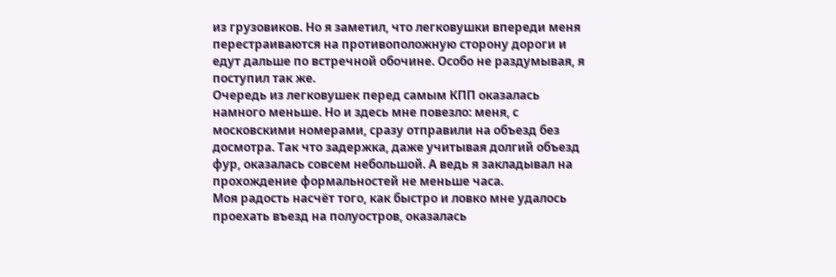из грузовиков. Но я заметил, что легковушки впереди меня перестраиваются на противоположную сторону дороги и едут дальше по встречной обочине. Особо не раздумывая, я поступил так же.
Очередь из легковушек перед самым КПП оказалась намного меньше. Но и здесь мне повезло: меня, с московскими номерами, сразу отправили на объезд без досмотра. Так что задержка, даже учитывая долгий объезд фур, оказалась совсем небольшой. А ведь я закладывал на прохождение формальностей не меньше часа.
Моя радость насчёт того, как быстро и ловко мне удалось проехать въезд на полуостров, оказалась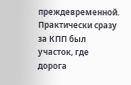преждевременной. Практически сразу за КПП был участок, где дорога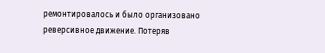ремонтировалось и было организовано реверсивное движение. Потеряв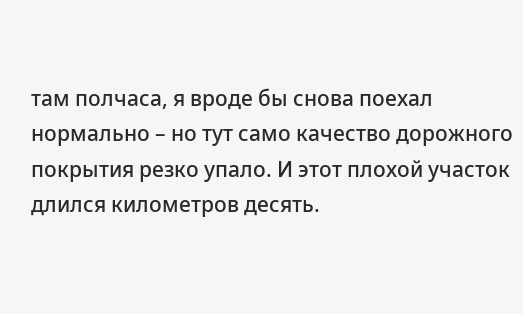там полчаса, я вроде бы снова поехал нормально – но тут само качество дорожного покрытия резко упало. И этот плохой участок длился километров десять.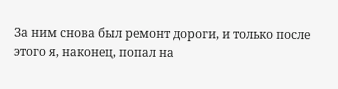За ним снова был ремонт дороги, и только после этого я, наконец, попал на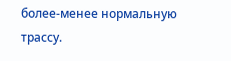более-менее нормальную трассу.